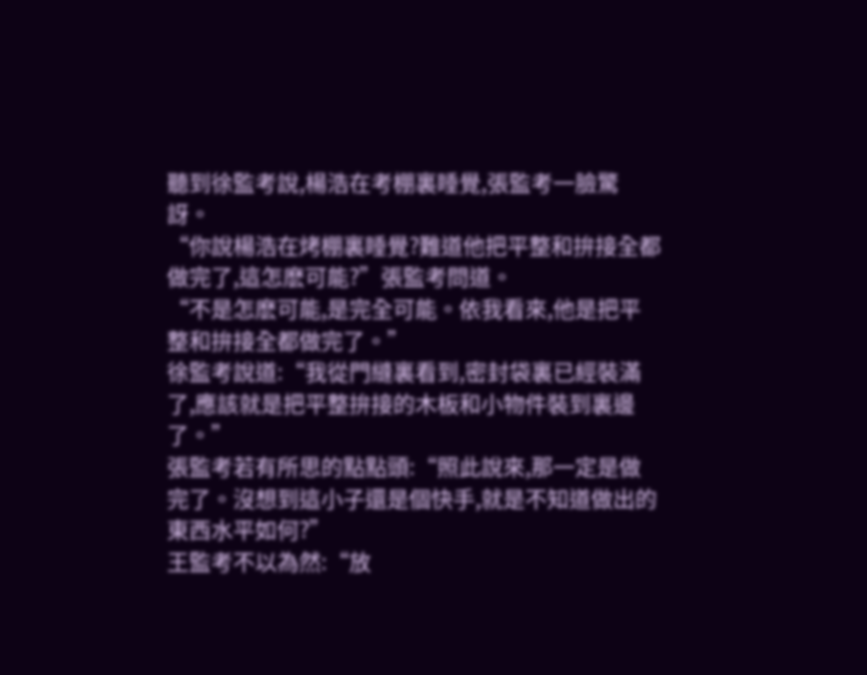聽到徐監考說,楊浩在考棚裏睡覺,張監考一臉驚訝。
“你說楊浩在烤棚裏睡覺?難道他把平整和拚接全都做完了,這怎麽可能?”張監考問道。
“不是怎麽可能,是完全可能。依我看來,他是把平整和拚接全都做完了。”
徐監考說道:“我從門縫裏看到,密封袋裏已經裝滿了,應該就是把平整拚接的木板和小物件裝到裏邊了。”
張監考若有所思的點點頭:“照此說來,那一定是做完了。沒想到這小子還是個快手,就是不知道做出的東西水平如何?”
王監考不以為然:“放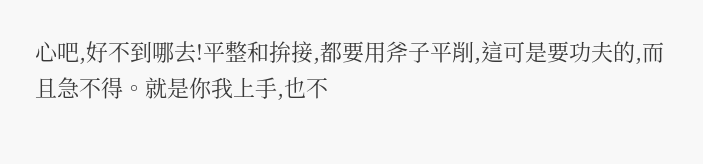心吧,好不到哪去!平整和拚接,都要用斧子平削,這可是要功夫的,而且急不得。就是你我上手,也不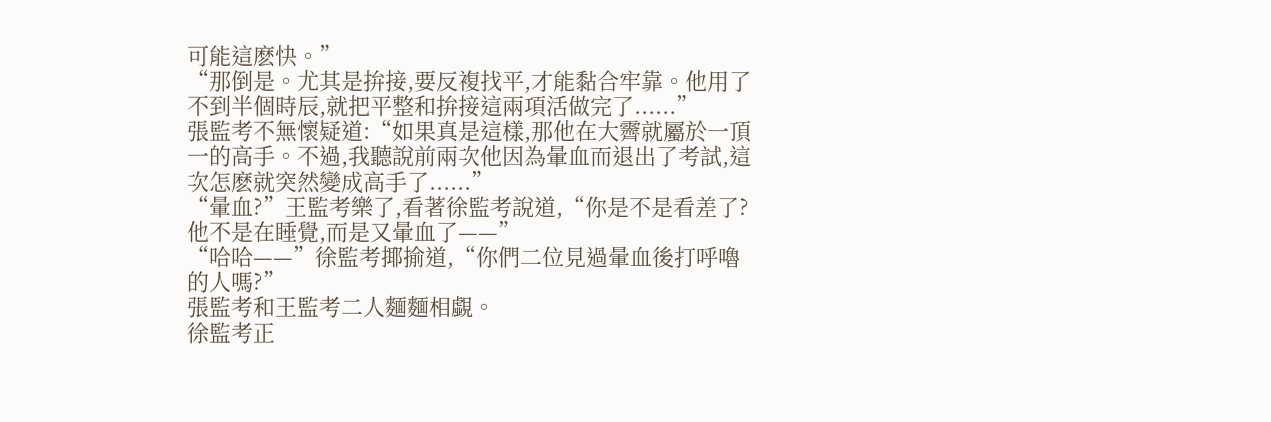可能這麽快。”
“那倒是。尤其是拚接,要反複找平,才能黏合牢靠。他用了不到半個時辰,就把平整和拚接這兩項活做完了......”
張監考不無懷疑道:“如果真是這樣,那他在大霽就屬於一頂一的高手。不過,我聽說前兩次他因為暈血而退出了考試,這次怎麽就突然變成高手了......”
“暈血?”王監考樂了,看著徐監考說道,“你是不是看差了?他不是在睡覺,而是又暈血了——”
“哈哈——”徐監考揶揄道,“你們二位見過暈血後打呼嚕的人嗎?”
張監考和王監考二人麵麵相覷。
徐監考正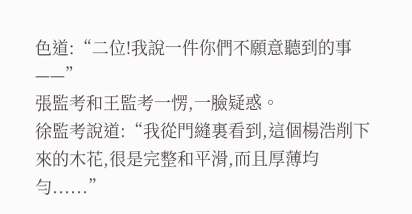色道:“二位!我說一件你們不願意聽到的事——”
張監考和王監考一愣,一臉疑惑。
徐監考說道:“我從門縫裏看到,這個楊浩削下來的木花,很是完整和平滑,而且厚薄均勻......”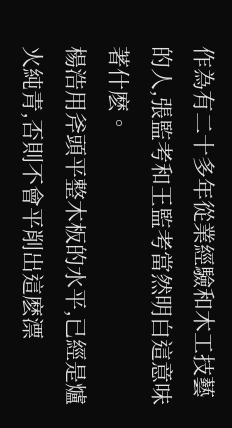作為有二十多年從業經驗和木工技藝的人,張監考和王監考當然明白這意味著什麽。
楊浩用斧頭平整木板的水平,已經是爐火純青,否則不會平削出這麽漂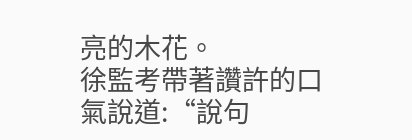亮的木花。
徐監考帶著讚許的口氣說道:“說句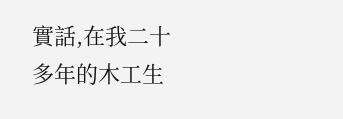實話,在我二十多年的木工生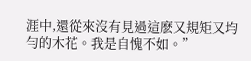涯中,還從來沒有見過這麽又規矩又均勻的木花。我是自愧不如。”